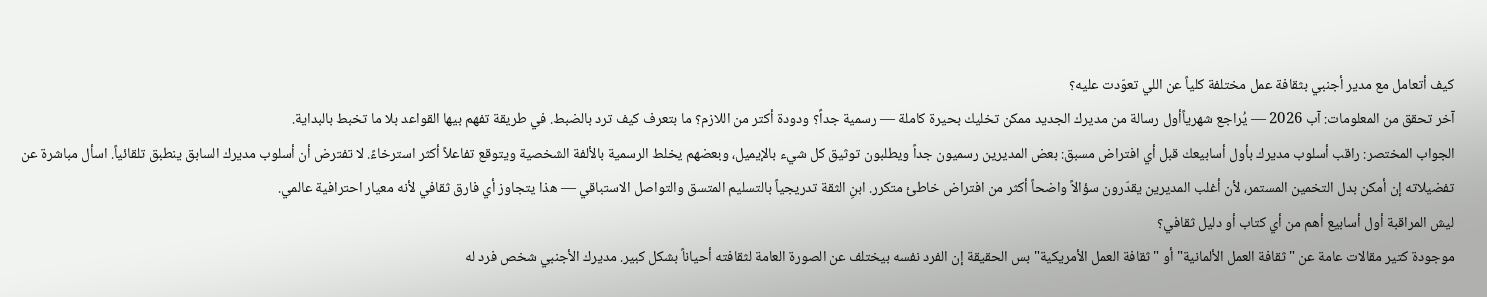كيف أتعامل مع مدير أجنبي بثقافة عمل مختلفة كلياً عن اللي تعوّدت عليه؟
آخر تحقق من المعلومات: آب 2026 — يُراجع شهرياًأول رسالة من مديرك الجديد ممكن تخليك بحيرة كاملة — رسمية جداً؟ ودودة أكتر من اللازم؟ ما بتعرف كيف ترد بالضبط. في طريقة تفهم بيها القواعد بلا ما تخبط بالبداية.
الجواب المختصر: راقب أسلوب مديرك بأول أسابيعك قبل أي افتراض مسبق: بعض المديرين رسميون جداً ويطلبون توثيق كل شيء بالإيميل، وبعضهم يخلط الرسمية بالألفة الشخصية ويتوقع تفاعلاً أكثر استرخاءً. لا تفترض أن أسلوب مديرك السابق ينطبق تلقائياً. اسأل مباشرة عن تفضيلاته إن أمكن بدل التخمين المستمر، لأن أغلب المديرين يقدّرون سؤالاً واضحاً أكثر من افتراض خاطئ متكرر. ابنِ الثقة تدريجياً بالتسليم المتسق والتواصل الاستباقي — هذا يتجاوز أي فارق ثقافي لأنه معيار احترافية عالمي.
ليش المراقبة أول أسابيع أهم من أي كتاب أو دليل ثقافي؟
موجودة كتير مقالات عامة عن "ثقافة العمل الألمانية" أو "ثقافة العمل الأمريكية" بس الحقيقة إن الفرد نفسه بيختلف عن الصورة العامة لثقافته أحياناً بشكل كبير. مديرك الأجنبي شخص فرد له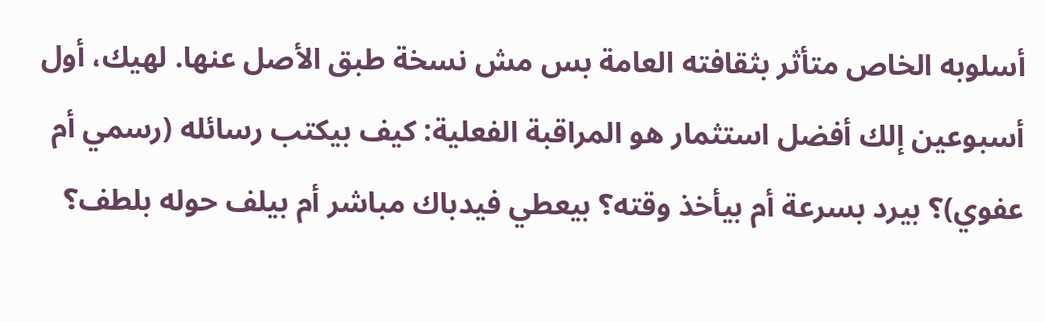أسلوبه الخاص متأثر بثقافته العامة بس مش نسخة طبق الأصل عنها. لهيك، أول أسبوعين إلك أفضل استثمار هو المراقبة الفعلية: كيف بيكتب رسائله (رسمي أم عفوي)؟ بيرد بسرعة أم بيأخذ وقته؟ بيعطي فيدباك مباشر أم بيلف حوله بلطف؟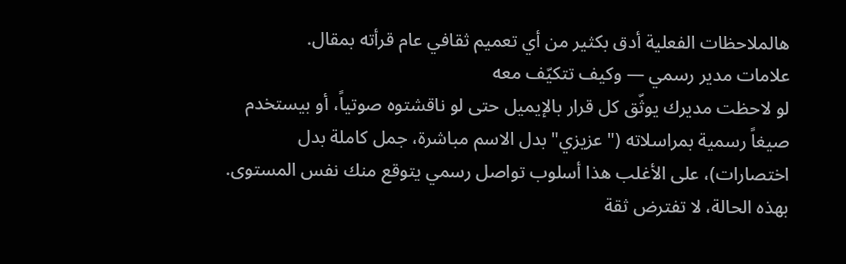هالملاحظات الفعلية أدق بكثير من أي تعميم ثقافي عام قرأته بمقال.
علامات مدير رسمي — وكيف تتكيّف معه
لو لاحظت مديرك يوثّق كل قرار بالإيميل حتى لو ناقشتوه صوتياً، أو بيستخدم صيغاً رسمية بمراسلاته ("عزيزي" بدل الاسم مباشرة، جمل كاملة بدل اختصارات)، على الأغلب هذا أسلوب تواصل رسمي يتوقع منك نفس المستوى. بهذه الحالة، لا تفترض ثقة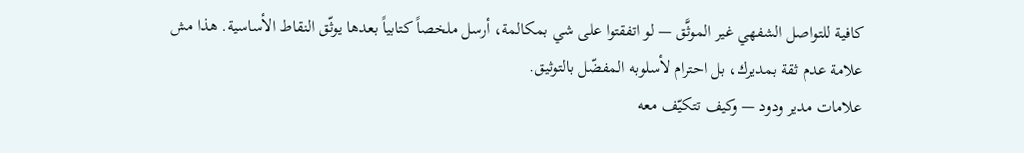كافية للتواصل الشفهي غير الموثَّق — لو اتفقتوا على شي بمكالمة، أرسل ملخصاً كتابياً بعدها يوثّق النقاط الأساسية. هذا مش علامة عدم ثقة بمديرك، بل احترام لأسلوبه المفضّل بالتوثيق.
علامات مدير ودود — وكيف تتكيّف معه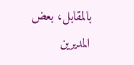بالمقابل، بعض المديرين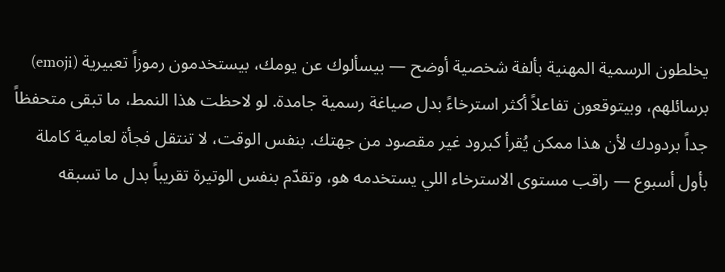يخلطون الرسمية المهنية بألفة شخصية أوضح — بيسألوك عن يومك، بيستخدمون رموزاً تعبيرية (emoji) برسائلهم، وبيتوقعون تفاعلاً أكثر استرخاءً بدل صياغة رسمية جامدة. لو لاحظت هذا النمط، ما تبقى متحفظاً جداً بردودك لأن هذا ممكن يُقرأ كبرود غير مقصود من جهتك. بنفس الوقت، لا تنتقل فجأة لعامية كاملة بأول أسبوع — راقب مستوى الاسترخاء اللي يستخدمه هو، وتقدّم بنفس الوتيرة تقريباً بدل ما تسبقه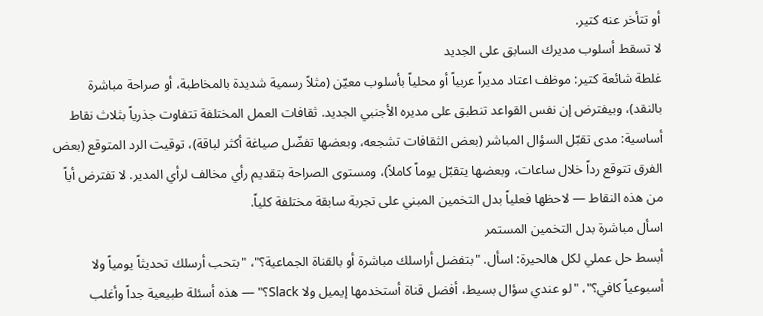أو تتأخر عنه كتير.
لا تسقط أسلوب مديرك السابق على الجديد
غلطة شائعة كتير: موظف اعتاد مديراً عربياً أو محلياً بأسلوب معيّن (مثلاً رسمية شديدة بالمخاطبة، أو صراحة مباشرة بالنقد)، وبيفترض إن نفس القواعد تنطبق على مديره الأجنبي الجديد. ثقافات العمل المختلفة تتفاوت جذرياً بثلاث نقاط أساسية: مدى تقبّل السؤال المباشر (بعض الثقافات تشجعه، وبعضها تفضّل صياغة أكثر لباقة)، توقيت الرد المتوقع (بعض الفرق تتوقع رداً خلال ساعات، وبعضها يتقبّل يوماً كاملاً)، ومستوى الصراحة بتقديم رأي مخالف لرأي المدير. لا تفترض أياً من هذه النقاط — لاحظها فعلياً بدل التخمين المبني على تجربة سابقة مختلفة كلياً.
اسأل مباشرة بدل التخمين المستمر
أبسط حل عملي لكل هالحيرة: اسأل. "بتفضل أراسلك مباشرة أو بالقناة الجماعية؟"، "بتحب أرسلك تحديثاً يومياً ولا أسبوعياً كافي؟"، "لو عندي سؤال بسيط، أفضل قناة أستخدمها إيميل ولا Slack؟" — هذه أسئلة طبيعية جداً وأغلب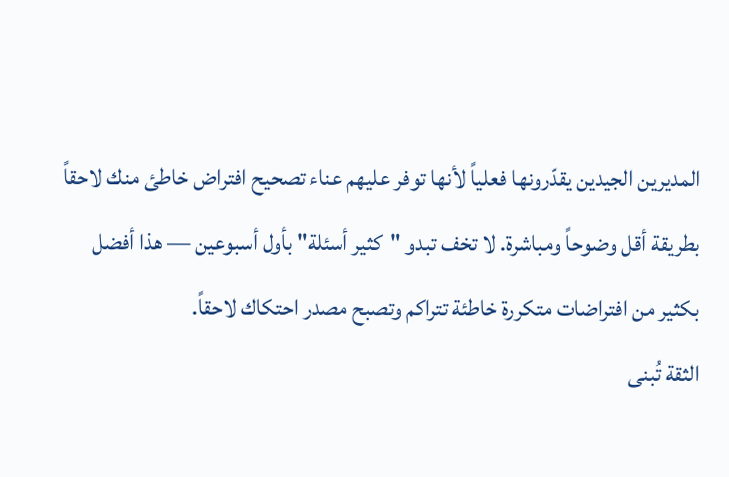المديرين الجيدين يقدّرونها فعلياً لأنها توفر عليهم عناء تصحيح افتراض خاطئ منك لاحقاً بطريقة أقل وضوحاً ومباشرة. لا تخف تبدو "كثير أسئلة" بأول أسبوعين — هذا أفضل بكثير من افتراضات متكررة خاطئة تتراكم وتصبح مصدر احتكاك لاحقاً.
الثقة تُبنى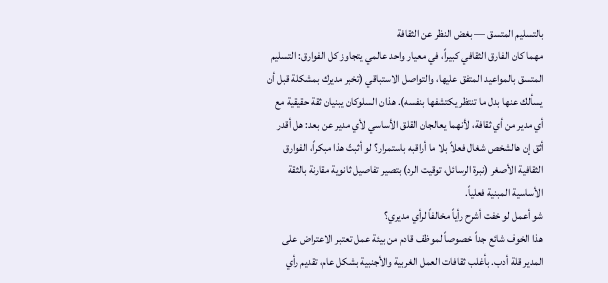بالتسليم المتسق — بغض النظر عن الثقافة
مهما كان الفارق الثقافي كبيراً، في معيار واحد عالمي يتجاوز كل الفوارق: التسليم المتسق بالمواعيد المتفق عليها، والتواصل الاستباقي (تخبر مديرك بمشكلة قبل أن يسألك عنها بدل ما تنتظر يكتشفها بنفسه). هذان السلوكان يبنيان ثقة حقيقية مع أي مدير من أي ثقافة، لأنهما يعالجان القلق الأساسي لأي مدير عن بعد: هل أقدر أثق إن هالشخص شغال فعلاً بلا ما أراقبه باستمرار؟ لو أثبتّ هذا مبكراً، الفوارق الثقافية الأصغر (نبرة الرسائل، توقيت الرد) بتصير تفاصيل ثانوية مقارنة بالثقة الأساسية المبنية فعلياً.
شو أعمل لو خفت أشرح رأياً مخالفاً لرأي مديري؟
هذا الخوف شائع جداً خصوصاً لموظف قادم من بيئة عمل تعتبر الاعتراض على المدير قلة أدب. بأغلب ثقافات العمل الغربية والأجنبية بشكل عام، تقديم رأي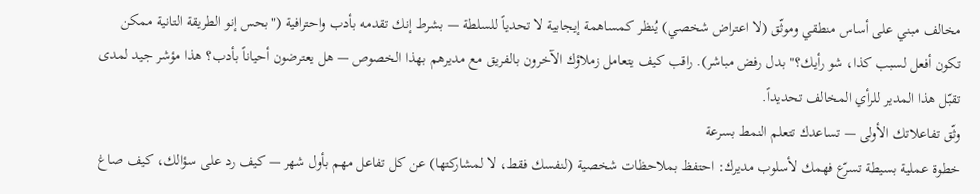مخالف مبني على أساس منطقي وموثّق (لا اعتراض شخصي) يُنظر كمساهمة إيجابية لا تحدياً للسلطة — بشرط إنك تقدمه بأدب واحترافية ("بحس إنو الطريقة التانية ممكن تكون أفعل لسبب كذا، شو رأيك؟" بدل رفض مباشر). راقب كيف يتعامل زملاؤك الآخرون بالفريق مع مديرهم بهذا الخصوص — هل يعترضون أحياناً بأدب؟ هذا مؤشر جيد لمدى تقبّل هذا المدير للرأي المخالف تحديداً.
وثّق تفاعلاتك الأولى — تساعدك تتعلم النمط بسرعة
خطوة عملية بسيطة تسرّع فهمك لأسلوب مديرك: احتفظ بملاحظات شخصية (لنفسك فقط، لا لمشاركتها) عن كل تفاعل مهم بأول شهر — كيف رد على سؤالك، كيف صاغ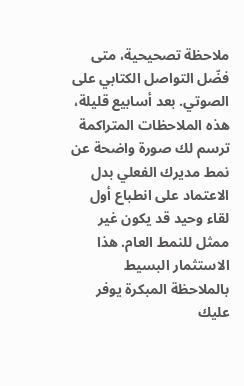ملاحظة تصحيحية، متى فضّل التواصل الكتابي على الصوتي. بعد أسابيع قليلة، هذه الملاحظات المتراكمة ترسم لك صورة واضحة عن نمط مديرك الفعلي بدل الاعتماد على انطباع أول لقاء وحيد قد يكون غير ممثل للنمط العام. هذا الاستثمار البسيط بالملاحظة المبكرة يوفر عليك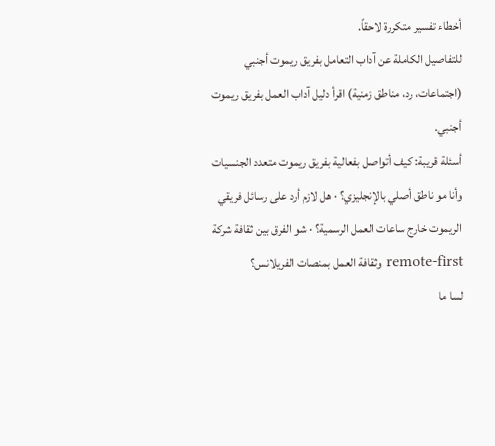أخطاء تفسير متكررة لاحقاً.
للتفاصيل الكاملة عن آداب التعامل بفريق ريموت أجنبي (اجتماعات، رد، مناطق زمنية) اقرأ دليل آداب العمل بفريق ريموت أجنبي.
أسئلة قريبة: كيف أتواصل بفعالية بفريق ريموت متعدد الجنسيات وأنا مو ناطق أصلي بالإنجليزي؟ · هل لازم أرد على رسائل فريقي الريموت خارج ساعات العمل الرسمية؟ · شو الفرق بين ثقافة شركة remote-first وثقافة العمل بمنصات الفريلانس؟
لسا ما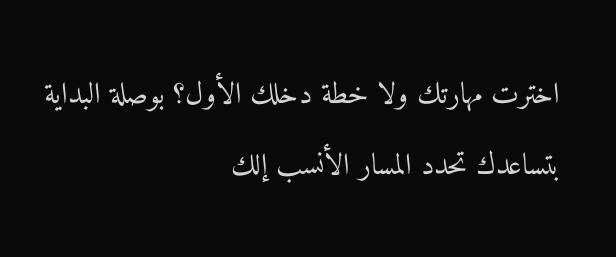اخترت مهارتك ولا خطة دخلك الأول؟ بوصلة البداية بتساعدك تحدد المسار الأنسب إلك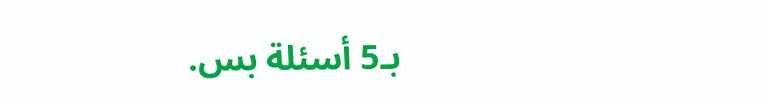بـ5 أسئلة بس.